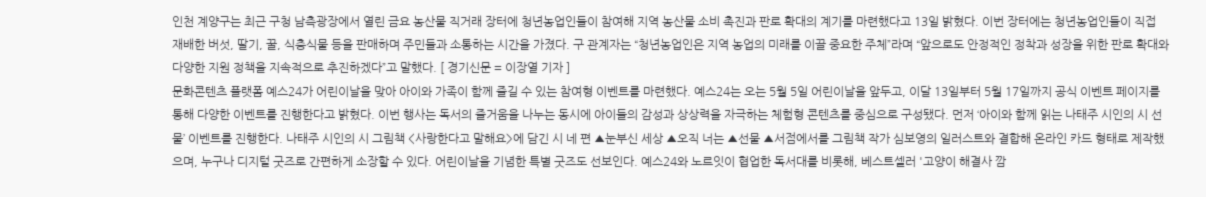인천 계양구는 최근 구청 남측광장에서 열린 금요 농산물 직거래 장터에 청년농업인들이 참여해 지역 농산물 소비 촉진과 판로 확대의 계기를 마련했다고 13일 밝혔다. 이번 장터에는 청년농업인들이 직접 재배한 버섯, 딸기, 꿀, 식충식물 등을 판매하며 주민들과 소통하는 시간을 가졌다. 구 관계자는 “청년농업인은 지역 농업의 미래를 이끌 중요한 주체”라며 “앞으로도 안정적인 정착과 성장을 위한 판로 확대와 다양한 지원 정책을 지속적으로 추진하겠다”고 말했다. [ 경기신문 = 이장열 기자 ]
문화콘텐츠 플랫폼 예스24가 어린이날을 맞아 아이와 가족이 함께 즐길 수 있는 참여형 이벤트를 마련했다. 예스24는 오는 5월 5일 어린이날을 앞두고, 이달 13일부터 5월 17일까지 공식 이벤트 페이지를 통해 다양한 이벤트를 진행한다고 밝혔다. 이번 행사는 독서의 즐거움을 나누는 동시에 아이들의 감성과 상상력을 자극하는 체험형 콘텐츠를 중심으로 구성됐다. 먼저 ‘아이와 함께 읽는 나태주 시인의 시 선물’ 이벤트를 진행한다. 나태주 시인의 시 그림책 <사랑한다고 말해요>에 담긴 시 네 편 ▲눈부신 세상 ▲오직 너는 ▲선물 ▲서점에서를 그림책 작가 심보영의 일러스트와 결합해 온라인 카드 형태로 제작했으며, 누구나 디지털 굿즈로 간편하게 소장할 수 있다. 어린이날을 기념한 특별 굿즈도 선보인다. 예스24와 노르잇이 협업한 독서대를 비롯해, 베스트셀러 '고양이 해결사 깜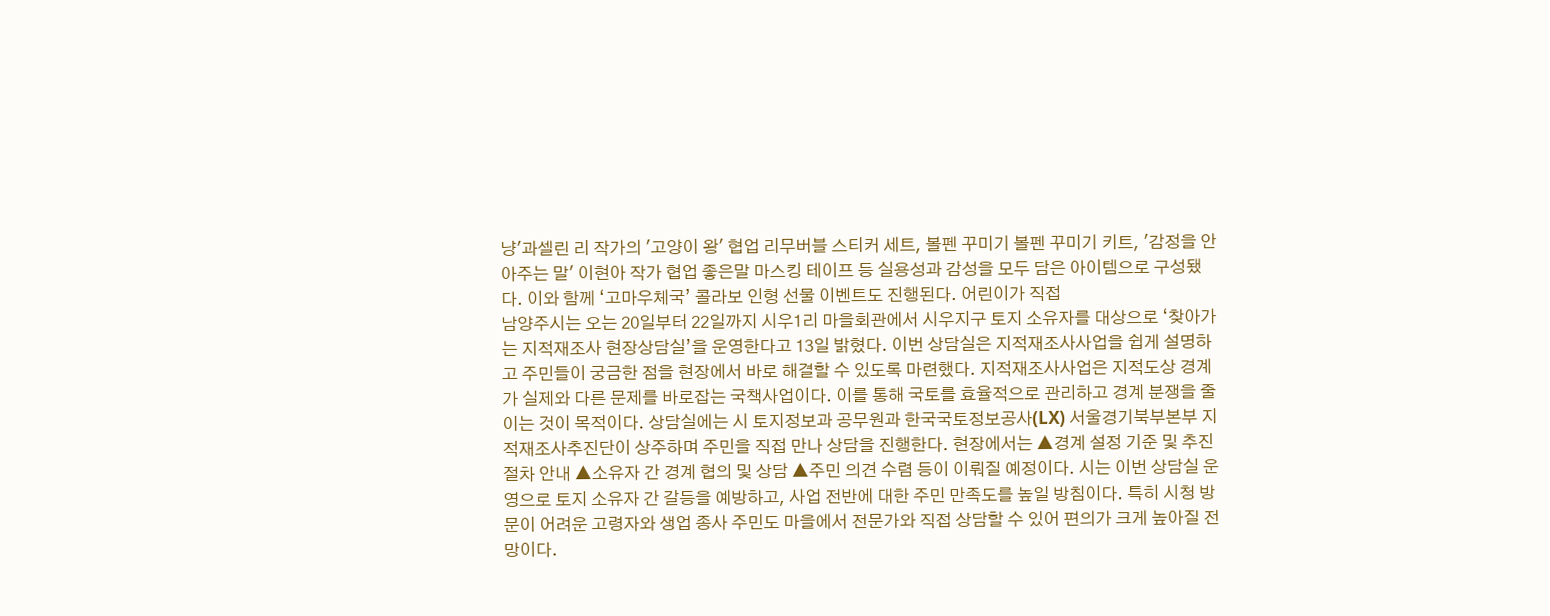냥'과셀린 리 작가의 '고양이 왕' 협업 리무버블 스티커 세트, 볼펜 꾸미기 볼펜 꾸미기 키트, '감정을 안아주는 말' 이현아 작가 협업 좋은말 마스킹 테이프 등 실용성과 감성을 모두 담은 아이템으로 구성됐다. 이와 함께 ‘고마우체국’ 콜라보 인형 선물 이벤트도 진행된다. 어린이가 직접
남양주시는 오는 20일부터 22일까지 시우1리 마을회관에서 시우지구 토지 소유자를 대상으로 ‘찾아가는 지적재조사 현장상담실’을 운영한다고 13일 밝혔다. 이번 상담실은 지적재조사사업을 쉽게 설명하고 주민들이 궁금한 점을 현장에서 바로 해결할 수 있도록 마련했다. 지적재조사사업은 지적도상 경계가 실제와 다른 문제를 바로잡는 국책사업이다. 이를 통해 국토를 효율적으로 관리하고 경계 분쟁을 줄이는 것이 목적이다. 상담실에는 시 토지정보과 공무원과 한국국토정보공사(LX) 서울경기북부본부 지적재조사추진단이 상주하며 주민을 직접 만나 상담을 진행한다. 현장에서는 ▲경계 설정 기준 및 추진 절차 안내 ▲소유자 간 경계 협의 및 상담 ▲주민 의견 수렴 등이 이뤄질 예정이다. 시는 이번 상담실 운영으로 토지 소유자 간 갈등을 예방하고, 사업 전반에 대한 주민 만족도를 높일 방침이다. 특히 시청 방문이 어려운 고령자와 생업 종사 주민도 마을에서 전문가와 직접 상담할 수 있어 편의가 크게 높아질 전망이다.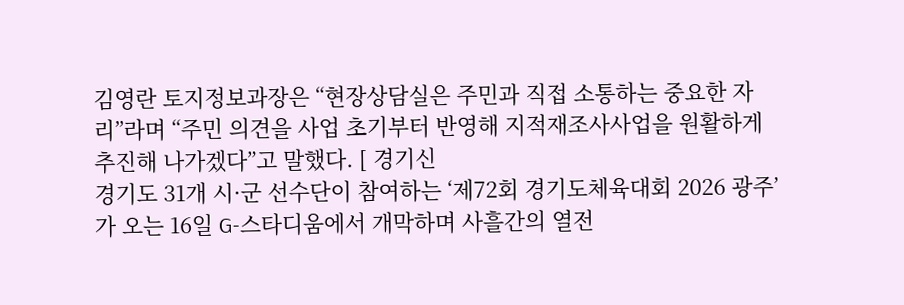김영란 토지정보과장은 “현장상담실은 주민과 직접 소통하는 중요한 자리”라며 “주민 의견을 사업 초기부터 반영해 지적재조사사업을 원활하게 추진해 나가겠다”고 말했다. [ 경기신
경기도 31개 시·군 선수단이 참여하는 ‘제72회 경기도체육대회 2026 광주’가 오는 16일 G-스타디움에서 개막하며 사흘간의 열전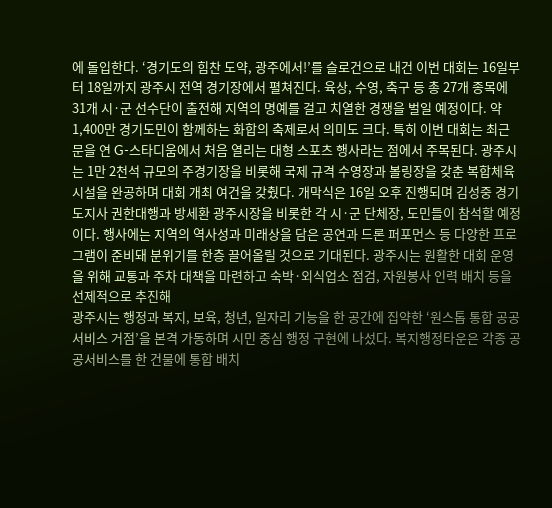에 돌입한다. ‘경기도의 힘찬 도약, 광주에서!’를 슬로건으로 내건 이번 대회는 16일부터 18일까지 광주시 전역 경기장에서 펼쳐진다. 육상, 수영, 축구 등 총 27개 종목에 31개 시·군 선수단이 출전해 지역의 명예를 걸고 치열한 경쟁을 벌일 예정이다. 약 1,400만 경기도민이 함께하는 화합의 축제로서 의미도 크다. 특히 이번 대회는 최근 문을 연 G-스타디움에서 처음 열리는 대형 스포츠 행사라는 점에서 주목된다. 광주시는 1만 2천석 규모의 주경기장을 비롯해 국제 규격 수영장과 볼링장을 갖춘 복합체육시설을 완공하며 대회 개최 여건을 갖췄다. 개막식은 16일 오후 진행되며 김성중 경기도지사 권한대행과 방세환 광주시장을 비롯한 각 시·군 단체장, 도민들이 참석할 예정이다. 행사에는 지역의 역사성과 미래상을 담은 공연과 드론 퍼포먼스 등 다양한 프로그램이 준비돼 분위기를 한층 끌어올릴 것으로 기대된다. 광주시는 원활한 대회 운영을 위해 교통과 주차 대책을 마련하고 숙박·외식업소 점검, 자원봉사 인력 배치 등을 선제적으로 추진해
광주시는 행정과 복지, 보육, 청년, 일자리 기능을 한 공간에 집약한 ‘원스톱 통합 공공서비스 거점’을 본격 가동하며 시민 중심 행정 구현에 나섰다. 복지행정타운은 각종 공공서비스를 한 건물에 통합 배치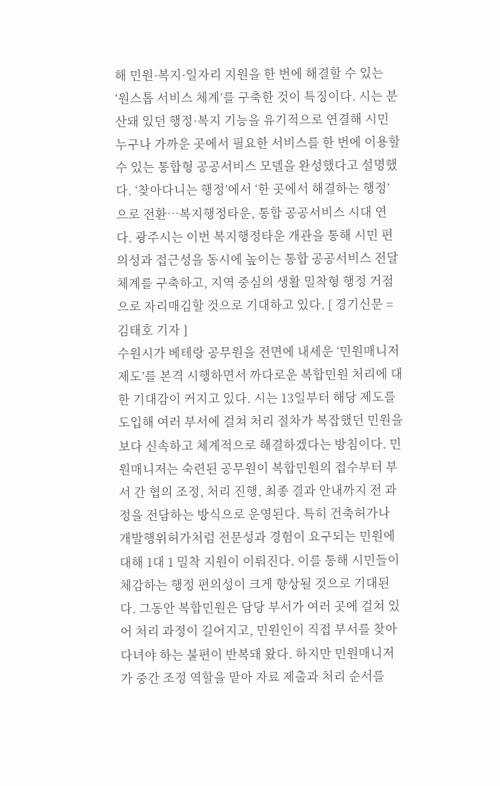해 민원·복지·일자리 지원을 한 번에 해결할 수 있는 ‘원스톱 서비스 체계’를 구축한 것이 특징이다. 시는 분산돼 있던 행정·복지 기능을 유기적으로 연결해 시민 누구나 가까운 곳에서 필요한 서비스를 한 번에 이용할 수 있는 통합형 공공서비스 모델을 완성했다고 설명했다. ‘찾아다니는 행정’에서 ‘한 곳에서 해결하는 행정’으로 전환…복지행정타운, 통합 공공서비스 시대 연다. 광주시는 이번 복지행정타운 개관을 통해 시민 편의성과 접근성을 동시에 높이는 통합 공공서비스 전달체계를 구축하고, 지역 중심의 생활 밀착형 행정 거점으로 자리매김할 것으로 기대하고 있다. [ 경기신문 = 김태호 기자 ]
수원시가 베테랑 공무원을 전면에 내세운 ‘민원매니저 제도’를 본격 시행하면서 까다로운 복합민원 처리에 대한 기대감이 커지고 있다. 시는 13일부터 해당 제도를 도입해 여러 부서에 걸쳐 처리 절차가 복잡했던 민원을 보다 신속하고 체계적으로 해결하겠다는 방침이다. 민원매니저는 숙련된 공무원이 복합민원의 접수부터 부서 간 협의 조정, 처리 진행, 최종 결과 안내까지 전 과정을 전담하는 방식으로 운영된다. 특히 건축허가나 개발행위허가처럼 전문성과 경험이 요구되는 민원에 대해 1대 1 밀착 지원이 이뤄진다. 이를 통해 시민들이 체감하는 행정 편의성이 크게 향상될 것으로 기대된다. 그동안 복합민원은 담당 부서가 여러 곳에 걸쳐 있어 처리 과정이 길어지고, 민원인이 직접 부서를 찾아다녀야 하는 불편이 반복돼 왔다. 하지만 민원매니저가 중간 조정 역할을 맡아 자료 제출과 처리 순서를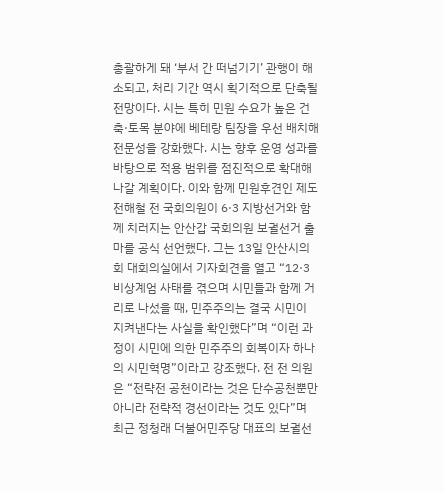총괄하게 돼 ‘부서 간 떠넘기기’ 관행이 해소되고, 처리 기간 역시 획기적으로 단축될 전망이다. 시는 특히 민원 수요가 높은 건축·토목 분야에 베테랑 팀장을 우선 배치해 전문성을 강화했다. 시는 향후 운영 성과를 바탕으로 적용 범위를 점진적으로 확대해 나갈 계획이다. 이와 함께 민원후견인 제도
전해철 전 국회의원이 6·3 지방선거와 함께 치러지는 안산갑 국회의원 보궐선거 출마를 공식 선언했다. 그는 13일 안산시의회 대회의실에서 기자회견을 열고 “12·3 비상계엄 사태를 겪으며 시민들과 함께 거리로 나섰을 때, 민주주의는 결국 시민이 지켜낸다는 사실을 확인했다”며 “이런 과정이 시민에 의한 민주주의 회복이자 하나의 시민혁명”이라고 강조했다. 전 전 의원은 “전략전 공천이라는 것은 단수공천뿐만 아니라 전략적 경선이라는 것도 있다”며 최근 정청래 더불어민주당 대표의 보궐선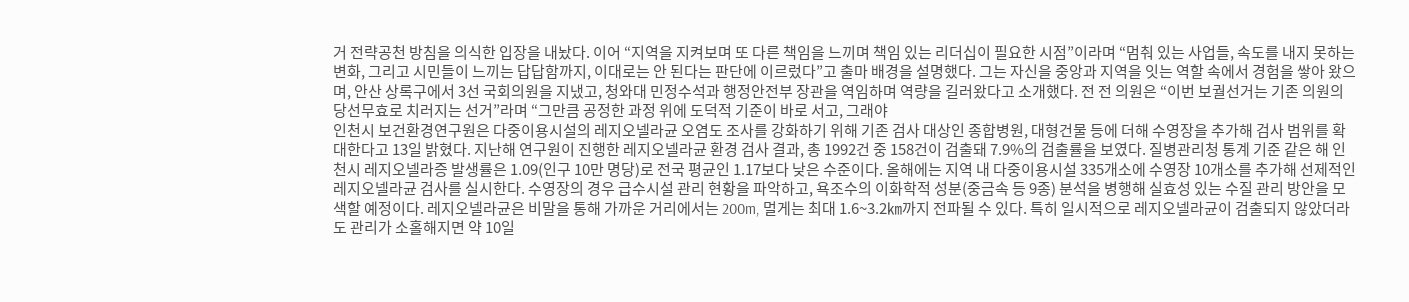거 전략공천 방침을 의식한 입장을 내놨다. 이어 “지역을 지켜보며 또 다른 책임을 느끼며 책임 있는 리더십이 필요한 시점”이라며 “멈춰 있는 사업들, 속도를 내지 못하는 변화, 그리고 시민들이 느끼는 답답함까지, 이대로는 안 된다는 판단에 이르렀다”고 출마 배경을 설명했다. 그는 자신을 중앙과 지역을 잇는 역할 속에서 경험을 쌓아 왔으며, 안산 상록구에서 3선 국회의원을 지냈고, 청와대 민정수석과 행정안전부 장관을 역임하며 역량을 길러왔다고 소개했다. 전 전 의원은 “이번 보궐선거는 기존 의원의 당선무효로 치러지는 선거”라며 “그만큼 공정한 과정 위에 도덕적 기준이 바로 서고, 그래야
인천시 보건환경연구원은 다중이용시설의 레지오넬라균 오염도 조사를 강화하기 위해 기존 검사 대상인 종합병원, 대형건물 등에 더해 수영장을 추가해 검사 범위를 확대한다고 13일 밝혔다. 지난해 연구원이 진행한 레지오넬라균 환경 검사 결과, 총 1992건 중 158건이 검출돼 7.9%의 검출률을 보였다. 질병관리청 통계 기준 같은 해 인천시 레지오넬라증 발생률은 1.09(인구 10만 명당)로 전국 평균인 1.17보다 낮은 수준이다. 올해에는 지역 내 다중이용시설 335개소에 수영장 10개소를 추가해 선제적인 레지오넬라균 검사를 실시한다. 수영장의 경우 급수시설 관리 현황을 파악하고, 욕조수의 이화학적 성분(중금속 등 9종) 분석을 병행해 실효성 있는 수질 관리 방안을 모색할 예정이다. 레지오넬라균은 비말을 통해 가까운 거리에서는 200m, 멀게는 최대 1.6~3.2㎞까지 전파될 수 있다. 특히 일시적으로 레지오넬라균이 검출되지 않았더라도 관리가 소홀해지면 약 10일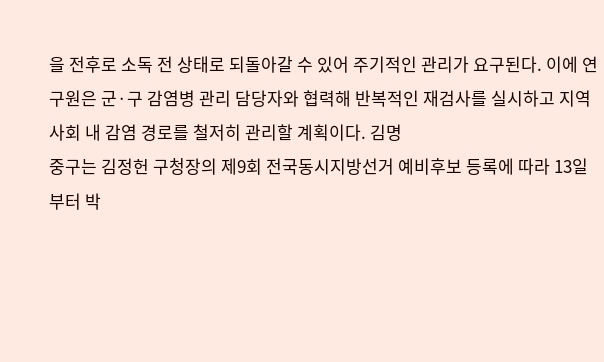을 전후로 소독 전 상태로 되돌아갈 수 있어 주기적인 관리가 요구된다. 이에 연구원은 군·구 감염병 관리 담당자와 협력해 반복적인 재검사를 실시하고 지역사회 내 감염 경로를 철저히 관리할 계획이다. 김명
중구는 김정헌 구청장의 제9회 전국동시지방선거 예비후보 등록에 따라 13일부터 박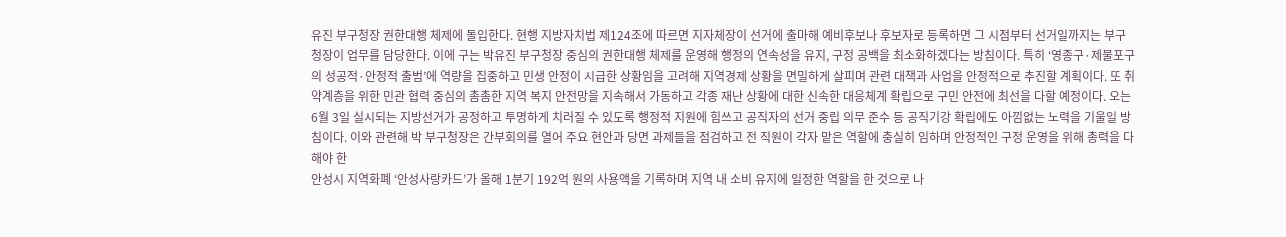유진 부구청장 권한대행 체제에 돌입한다. 현행 지방자치법 제124조에 따르면 지자체장이 선거에 출마해 예비후보나 후보자로 등록하면 그 시점부터 선거일까지는 부구청장이 업무를 담당한다. 이에 구는 박유진 부구청장 중심의 권한대행 체제를 운영해 행정의 연속성을 유지, 구정 공백을 최소화하겠다는 방침이다. 특히 ‘영종구·제물포구의 성공적·안정적 출범’에 역량을 집중하고 민생 안정이 시급한 상황임을 고려해 지역경제 상황을 면밀하게 살피며 관련 대책과 사업을 안정적으로 추진할 계획이다. 또 취약계층을 위한 민관 협력 중심의 촘촘한 지역 복지 안전망을 지속해서 가동하고 각종 재난 상황에 대한 신속한 대응체계 확립으로 구민 안전에 최선을 다할 예정이다. 오는 6월 3일 실시되는 지방선거가 공정하고 투명하게 치러질 수 있도록 행정적 지원에 힘쓰고 공직자의 선거 중립 의무 준수 등 공직기강 확립에도 아낌없는 노력을 기울일 방침이다. 이와 관련해 박 부구청장은 간부회의를 열어 주요 현안과 당면 과제들을 점검하고 전 직원이 각자 맡은 역할에 충실히 임하며 안정적인 구정 운영을 위해 총력을 다해야 한
안성시 지역화폐 ‘안성사랑카드’가 올해 1분기 192억 원의 사용액을 기록하며 지역 내 소비 유지에 일정한 역할을 한 것으로 나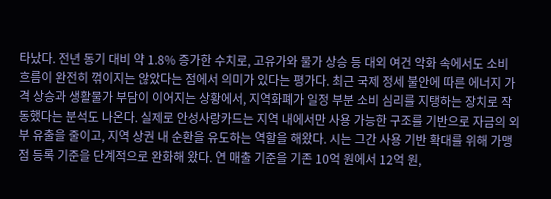타났다. 전년 동기 대비 약 1.8% 증가한 수치로, 고유가와 물가 상승 등 대외 여건 악화 속에서도 소비 흐름이 완전히 꺾이지는 않았다는 점에서 의미가 있다는 평가다. 최근 국제 정세 불안에 따른 에너지 가격 상승과 생활물가 부담이 이어지는 상황에서, 지역화폐가 일정 부분 소비 심리를 지탱하는 장치로 작동했다는 분석도 나온다. 실제로 안성사랑카드는 지역 내에서만 사용 가능한 구조를 기반으로 자금의 외부 유출을 줄이고, 지역 상권 내 순환을 유도하는 역할을 해왔다. 시는 그간 사용 기반 확대를 위해 가맹점 등록 기준을 단계적으로 완화해 왔다. 연 매출 기준을 기존 10억 원에서 12억 원,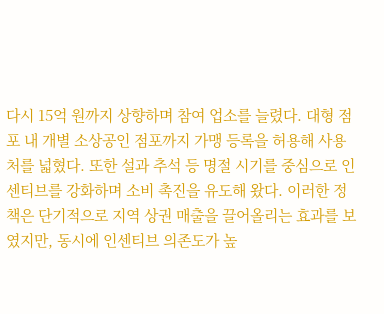다시 15억 원까지 상향하며 참여 업소를 늘렸다. 대형 점포 내 개별 소상공인 점포까지 가맹 등록을 허용해 사용처를 넓혔다. 또한 설과 추석 등 명절 시기를 중심으로 인센티브를 강화하며 소비 촉진을 유도해 왔다. 이러한 정책은 단기적으로 지역 상권 매출을 끌어올리는 효과를 보였지만, 동시에 인센티브 의존도가 높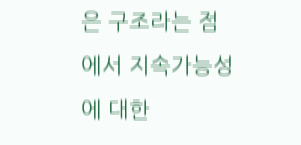은 구조라는 점에서 지속가능성에 대한